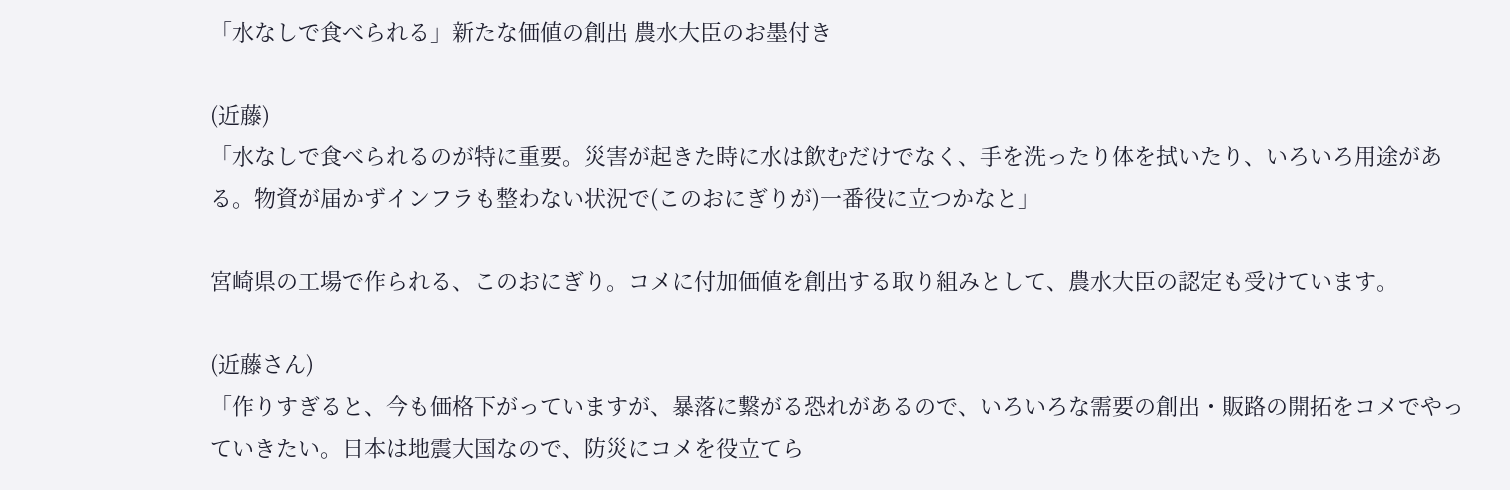「水なしで食べられる」新たな価値の創出 農水大臣のお墨付き

(近藤)
「水なしで食べられるのが特に重要。災害が起きた時に水は飲むだけでなく、手を洗ったり体を拭いたり、いろいろ用途がある。物資が届かずインフラも整わない状況で(このおにぎりが)一番役に立つかなと」

宮崎県の工場で作られる、このおにぎり。コメに付加価値を創出する取り組みとして、農水大臣の認定も受けています。

(近藤さん)
「作りすぎると、今も価格下がっていますが、暴落に繋がる恐れがあるので、いろいろな需要の創出・販路の開拓をコメでやっていきたい。日本は地震大国なので、防災にコメを役立てら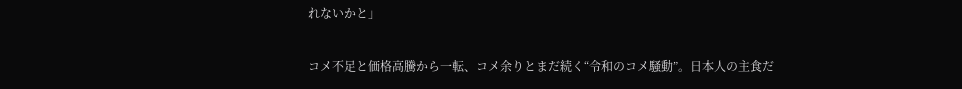れないかと」

コメ不足と価格高騰から一転、コメ余りとまだ続く“令和のコメ騒動”。日本人の主食だ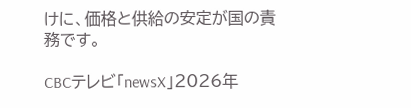けに、価格と供給の安定が国の責務です。

CBCテレビ「newsX」2026年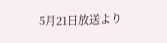5月21日放送より